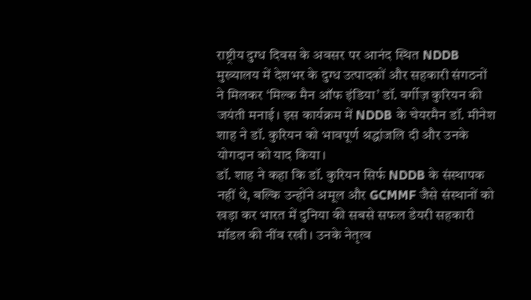राष्ट्रीय दुग्ध दिवस के अवसर पर आनंद स्थित NDDB मुख्यालय में देशभर के दुग्ध उत्पादकों और सहकारी संगठनों ने मिलकर ‘मिल्क मैन ऑफ इंडिया’ डॉ. वर्गीज़ कुरियन की जयंती मनाई। इस कार्यक्रम में NDDB के चेयरमैन डॉ. मीनेश शाह ने डॉ. कुरियन को भावपूर्ण श्रद्धांजलि दी और उनके योगदान को याद किया।
डॉ. शाह ने कहा कि डॉ. कुरियन सिर्फ NDDB के संस्थापक नहीं थे, बल्कि उन्होंने अमूल और GCMMF जैसे संस्थानों को खड़ा कर भारत में दुनिया की सबसे सफल डेयरी सहकारी मॉडल की नींव रखी। उनके नेतृत्व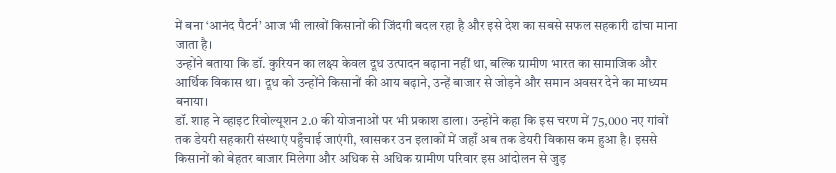में बना ‘आनंद पैटर्न’ आज भी लाखों किसानों की जिंदगी बदल रहा है और इसे देश का सबसे सफल सहकारी ढांचा माना जाता है।
उन्होंने बताया कि डॉ. कुरियन का लक्ष्य केवल दूध उत्पादन बढ़ाना नहीं था, बल्कि ग्रामीण भारत का सामाजिक और आर्थिक विकास था। दूध को उन्होंने किसानों की आय बढ़ाने, उन्हें बाजार से जोड़ने और समान अवसर देने का माध्यम बनाया।
डॉ. शाह ने व्हाइट रिवोल्यूशन 2.0 की योजनाओं पर भी प्रकाश डाला। उन्होंने कहा कि इस चरण में 75,000 नए गांवों तक डेयरी सहकारी संस्थाएं पहुँचाई जाएंगी, खासकर उन इलाकों में जहाँ अब तक डेयरी विकास कम हुआ है। इससे किसानों को बेहतर बाजार मिलेगा और अधिक से अधिक ग्रामीण परिवार इस आंदोलन से जुड़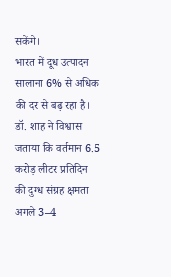सकेंगे।
भारत में दूध उत्पादन सालाना 6% से अधिक की दर से बढ़ रहा है। डॉ. शाह ने विश्वास जताया कि वर्तमान 6.5 करोड़ लीटर प्रतिदिन की दुग्ध संग्रह क्षमता अगले 3–4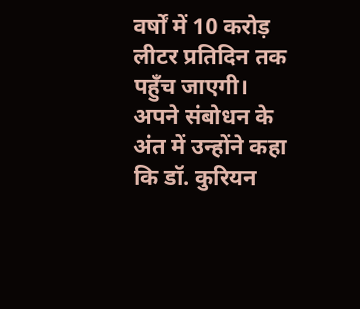वर्षों में 10 करोड़ लीटर प्रतिदिन तक पहुँच जाएगी।
अपने संबोधन के अंत में उन्होंने कहा कि डॉ. कुरियन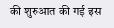की शुरुआत की गई इस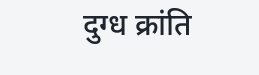दुग्ध क्रांति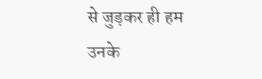से जुड़कर ही हम उनके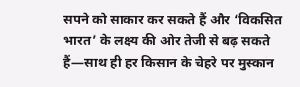सपने को साकार कर सकते हैं और ‘विकसित भारत’ के लक्ष्य की ओर तेजी से बढ़ सकते हैं—साथ ही हर किसान के चेहरे पर मुस्कान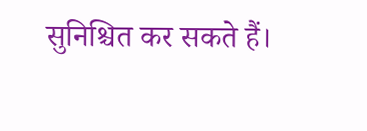सुनिश्चित कर सकते हैं।